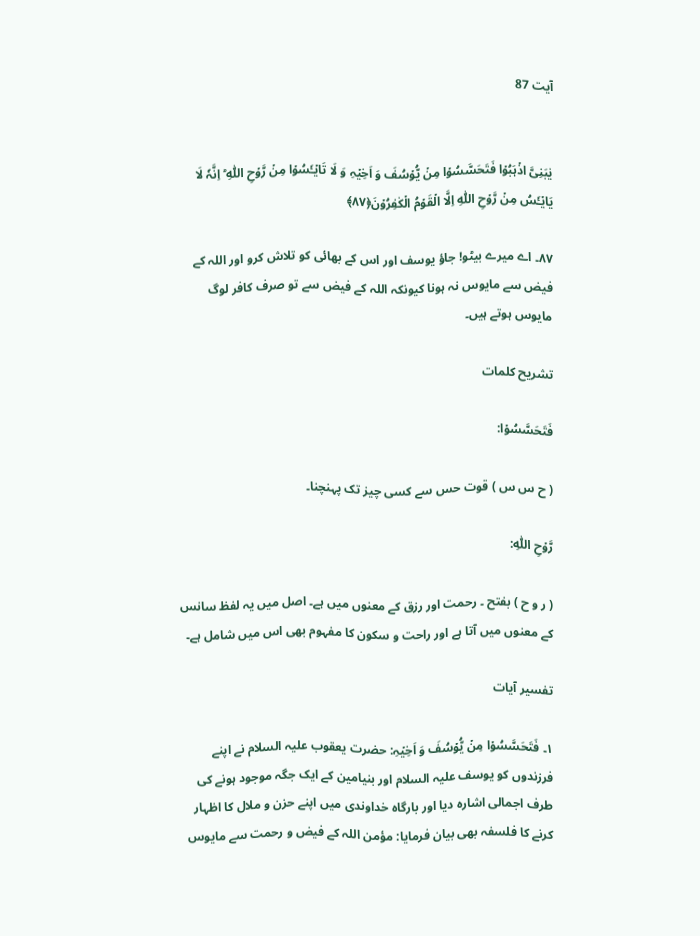آیت 87


یٰبَنِیَّ اذۡہَبُوۡا فَتَحَسَّسُوۡا مِنۡ یُّوۡسُفَ وَ اَخِیۡہِ وَ لَا تَایۡـَٔسُوۡا مِنۡ رَّوۡحِ اللّٰہِ ؕ اِنَّہٗ لَا یَایۡـَٔسُ مِنۡ رَّوۡحِ اللّٰہِ اِلَّا الۡقَوۡمُ الۡکٰفِرُوۡنَ﴿۸۷﴾

۸۷۔ اے میرے بیٹو! جاؤ یوسف اور اس کے بھائی کو تلاش کرو اور اللہ کے فیض سے مایوس نہ ہونا کیونکہ اللہ کے فیض سے تو صرف کافر لوگ مایوس ہوتے ہیں۔

تشریح کلمات

فَتَحَسَّسُوۡا:

( ح س س ) قوت حس سے کسی چیز تک پہنچنا۔

رَّوۡحِ اللّٰہِ:

( ر و ح ) بفتح ۔ رحمت اور رزق کے معنوں میں ہے۔ اصل میں یہ لفظ سانس کے معنوں میں آتا ہے اور راحت و سکون کا مفہوم بھی اس میں شامل ہے۔

تفسیر آیات

۱۔ فَتَحَسَّسُوۡا مِنۡ یُّوۡسُفَ وَ اَخِیۡہِ: حضرت یعقوب علیہ السلام نے اپنے فرزندوں کو یوسف علیہ السلام اور بنیامین کے ایک جگہ موجود ہونے کی طرف اجمالی اشارہ دیا اور بارگاہ خداوندی میں اپنے حزن و ملال کا اظہار کرنے کا فلسفہ بھی بیان فرمایا: مؤمن اللہ کے فیض و رحمت سے مایوس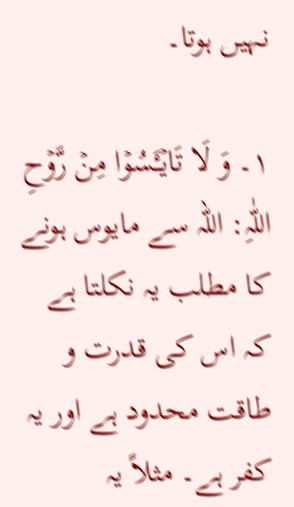نہیں ہوتا۔

۱۔ وَ لَا تَایۡـَٔسُوۡا مِنۡ رَّوۡحِ اللّٰہِ: اللہ سے مایوس ہونے کا مطلب یہ نکلتا ہے کہ اس کی قدرت و طاقت محدود ہے اور یہ کفر ہے۔ مثلاً یہ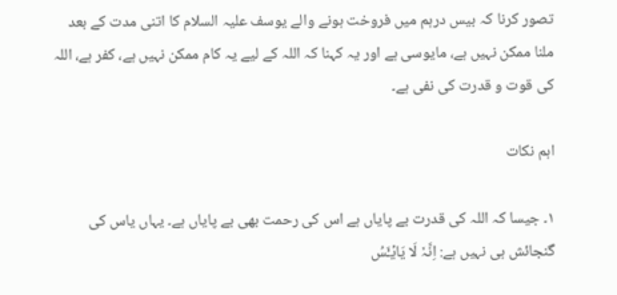تصور کرنا کہ بیس درہم میں فروخت ہونے والے یوسف علیہ السلام کا اتنی مدت کے بعد ملنا ممکن نہیں ہے، مایوسی ہے اور یہ کہنا کہ اللہ کے لیے یہ کام ممکن نہیں ہے، کفر ہے، اللہ کی قوت و قدرت کی نفی ہے۔

اہم نکات

۱۔ جیسا کہ اللہ کی قدرت بے پایاں ہے اس کی رحمت بھی بے پایاں ہے۔ یہاں یاس کی گنجائش ہی نہیں ہے: اِنَّہٗ لَا یَایۡـَٔسُ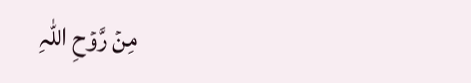مِنۡ رَّوۡحِ اللّٰہِ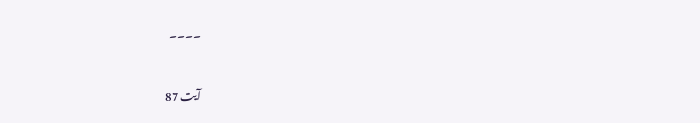۔۔۔۔


آیت 87